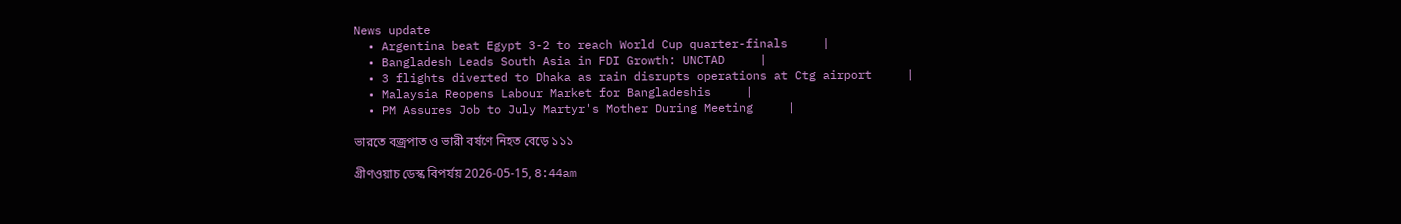News update
  • Argentina beat Egypt 3-2 to reach World Cup quarter-finals     |
  • Bangladesh Leads South Asia in FDI Growth: UNCTAD     |
  • 3 flights diverted to Dhaka as rain disrupts operations at Ctg airport     |
  • Malaysia Reopens Labour Market for Bangladeshis     |
  • PM Assures Job to July Martyr's Mother During Meeting     |

ভারতে বজ্রপাত ও ভারী বর্ষণে নিহত বেড়ে ১১১

গ্রীণওয়াচ ডেস্ক বিপর্যয় 2026-05-15, 8:44am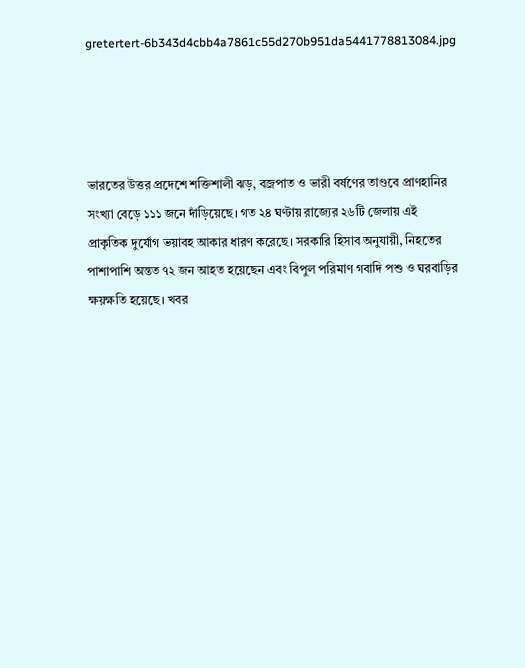gretertert-6b343d4cbb4a7861c55d270b951da5441778813084.jpg




ভারতের উত্তর প্রদেশে শক্তিশালী ঝড়, বজ্রপাত ও ভারী বর্ষণের তাণ্ডবে প্রাণহানির সংখ্যা বেড়ে ১১১ জনে দাঁড়িয়েছে। গত ২৪ ঘণ্টায় রাজ্যের ২৬টি জেলায় এই প্রাকৃতিক দুর্যোগ ভয়াবহ আকার ধারণ করেছে। সরকারি হিসাব অনুযায়ী, নিহতের পাশাপাশি অন্তত ৭২ জন আহত হয়েছেন এবং বিপুল পরিমাণ গবাদি পশু ও ঘরবাড়ির ক্ষয়ক্ষতি হয়েছে। খবর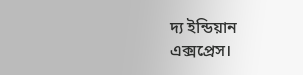দ্য ইন্ডিয়ান এক্সপ্রেস।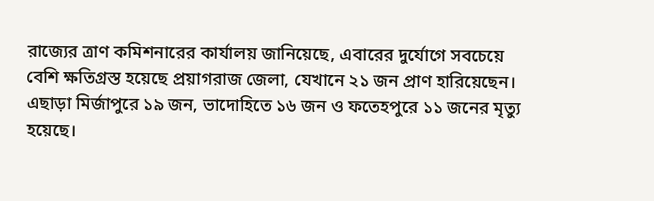রাজ্যের ত্রাণ কমিশনারের কার্যালয় জানিয়েছে, এবারের দুর্যোগে সবচেয়ে বেশি ক্ষতিগ্রস্ত হয়েছে প্রয়াগরাজ জেলা, যেখানে ২১ জন প্রাণ হারিয়েছেন। এছাড়া মির্জাপুরে ১৯ জন, ভাদোহিতে ১৬ জন ও ফতেহপুরে ১১ জনের মৃত্যু হয়েছে।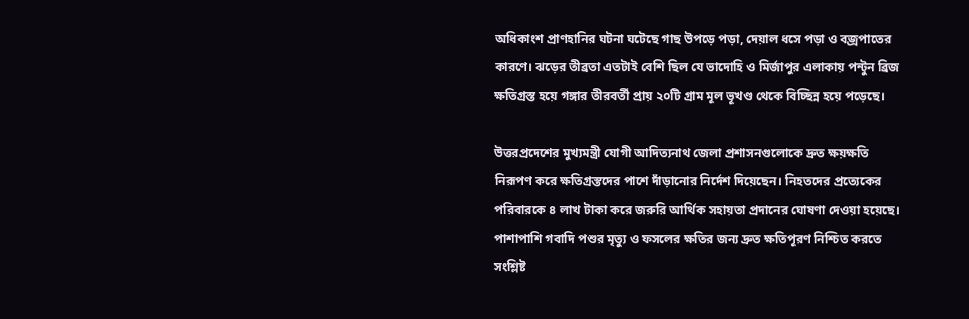অধিকাংশ প্রাণহানির ঘটনা ঘটেছে গাছ উপড়ে পড়া, দেয়াল ধসে পড়া ও বজ্রপাতের কারণে। ঝড়ের তীব্রতা এতটাই বেশি ছিল যে ভাদোহি ও মির্জাপুর এলাকায় পন্টুন ব্রিজ ক্ষতিগ্রস্ত হয়ে গঙ্গার তীরবর্তী প্রায় ২০টি গ্রাম মূল ভূখণ্ড থেকে বিচ্ছিন্ন হয়ে পড়েছে।

উত্তরপ্রদেশের মুখ্যমন্ত্রী যোগী আদিত্যনাথ জেলা প্রশাসনগুলোকে দ্রুত ক্ষয়ক্ষতি নিরূপণ করে ক্ষতিগ্রস্তদের পাশে দাঁড়ানোর নির্দেশ দিয়েছেন। নিহতদের প্রত্যেকের পরিবারকে ৪ লাখ টাকা করে জরুরি আর্থিক সহায়তা প্রদানের ঘোষণা দেওয়া হয়েছে। পাশাপাশি গবাদি পশুর মৃত্যু ও ফসলের ক্ষতির জন্য দ্রুত ক্ষতিপূরণ নিশ্চিত করতে সংশ্লিষ্ট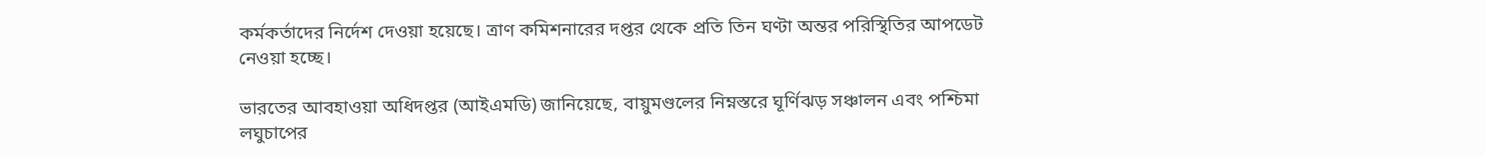কর্মকর্তাদের নির্দেশ দেওয়া হয়েছে। ত্রাণ কমিশনারের দপ্তর থেকে প্রতি তিন ঘণ্টা অন্তর পরিস্থিতির আপডেট নেওয়া হচ্ছে।

ভারতের আবহাওয়া অধিদপ্তর (আইএমডি) জানিয়েছে, বায়ুমণ্ডলের নিম্নস্তরে ঘূর্ণিঝড় সঞ্চালন এবং পশ্চিমা লঘুচাপের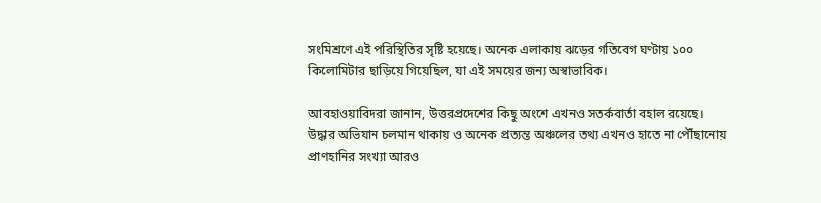সংমিশ্রণে এই পরিস্থিতির সৃষ্টি হয়েছে। অনেক এলাকায় ঝড়ের গতিবেগ ঘণ্টায় ১০০ কিলোমিটার ছাড়িয়ে গিয়েছিল, যা এই সময়ের জন্য অস্বাভাবিক।

আবহাওয়াবিদরা জানান, উত্তরপ্রদেশের কিছু অংশে এখনও সতর্কবার্তা বহাল রয়েছে। উদ্ধার অভিযান চলমান থাকায় ও অনেক প্রত্যন্ত অঞ্চলের তথ্য এখনও হাতে না পৌঁছানোয় প্রাণহানির সংখ্যা আরও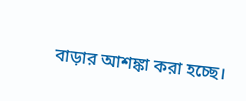বাড়ার আশঙ্কা করা হচ্ছে।